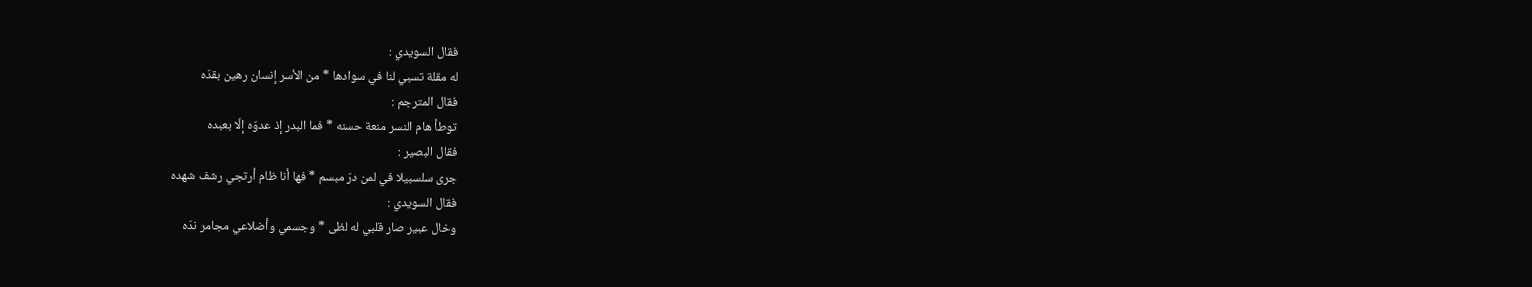فقال السويدي :
له مقلة تسبي لنا في سوادها * من الأسر إنسان رهين بقدّه
فقال المترجم :
توطأ هام النسر منعة حسنه * فما البدر إذ عدوّه إلّا بعبده
فقال البصير :
جرى سلسبيلا في لمن درّ مبسم * فها أنا ظام أرتجي رشف شهده
فقال السويدي :
وخال عبير صار قلبي له لظى * وجسمي وأضلاعي مجامر ندّه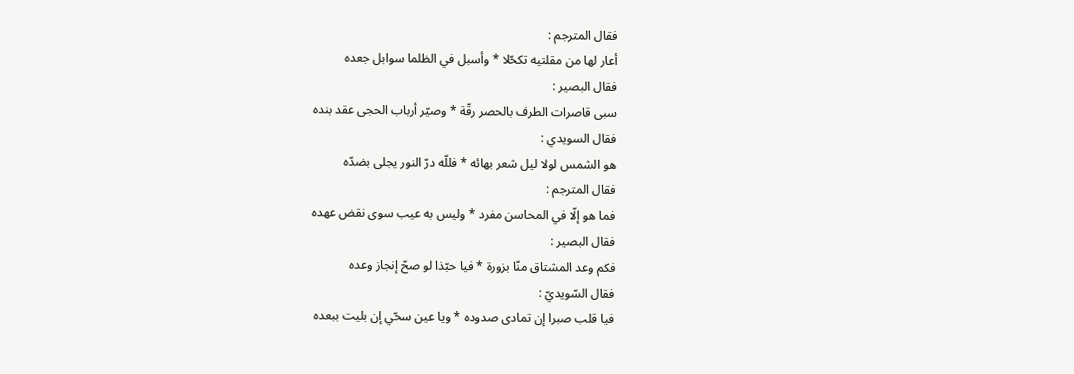فقال المترجم :
أعار لها من مقلتيه تكحّلا * وأسبل في الظلما سوابل جعده
فقال البصير :
سبى قاصرات الطرف بالحصر رقّة * وصيّر أرباب الحجى عقد بنده
فقال السويدي :
هو الشمس لولا ليل شعر بهائه * فللّه درّ النور يجلى بضدّه
فقال المترجم :
فما هو إلّا في المحاسن مفرد * وليس به عيب سوى نقض عهده
فقال البصير :
فكم وعد المشتاق منّا بزورة * فيا حبّذا لو صحّ إنجاز وعده
فقال السّويديّ :
فيا قلب صبرا إن تمادى صدوده * ويا عين سحّي إن بليت ببعده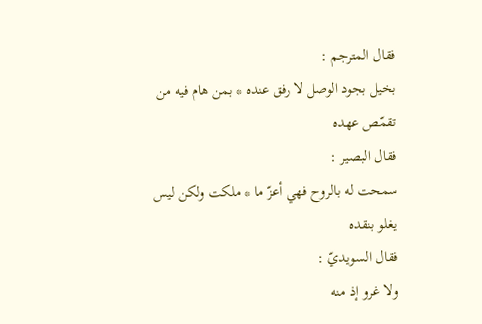فقال المترجم :
بخيل بجود الوصل لا رفق عنده * بمن هام فيه من تقمّص عهده
فقال البصير :
سمحت له بالروح فهي أعزّ ما * ملكت ولكن ليس يغلو بنقده
فقال السويديّ :
ولا غرو إذ منه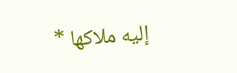إليه ملاكها *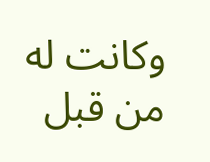وكانت له من قبل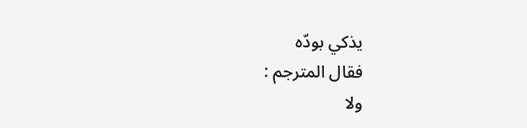يذكي بودّه
فقال المترجم :
ولا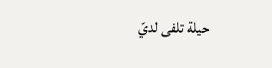حيلة تلفى لديّ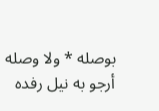بوصله * ولا وصله أرجو به نيل رفده